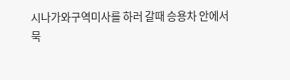시나가와구역미사를 하러 갈때 승용차 안에서
묵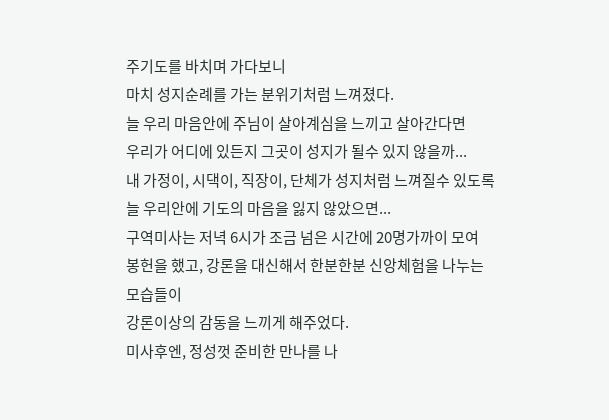주기도를 바치며 가다보니
마치 성지순례를 가는 분위기처럼 느껴졌다.
늘 우리 마음안에 주님이 살아계심을 느끼고 살아간다면
우리가 어디에 있든지 그곳이 성지가 될수 있지 않을까...
내 가정이, 시댁이, 직장이, 단체가 성지처럼 느껴질수 있도록
늘 우리안에 기도의 마음을 잃지 않았으면...
구역미사는 저녁 6시가 조금 넘은 시간에 20명가까이 모여
봉헌을 했고, 강론을 대신해서 한분한분 신앙체험을 나누는 모습들이
강론이상의 감동을 느끼게 해주었다.
미사후엔, 정성껏 준비한 만나를 나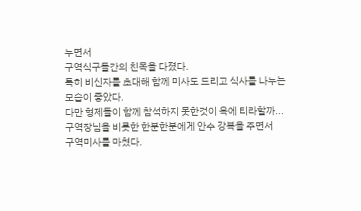누면서
구역식구들간의 친목을 다졌다.
특히 비신자를 초대해 함께 미사도 드리고 식사를 나누는
모습이 좋았다.
다만 형제들이 함께 참석하지 못한것이 옥에 티라할까...
구역장님을 비롯한 한분한분에게 안수 강복을 주면서
구역미사를 마쳤다.